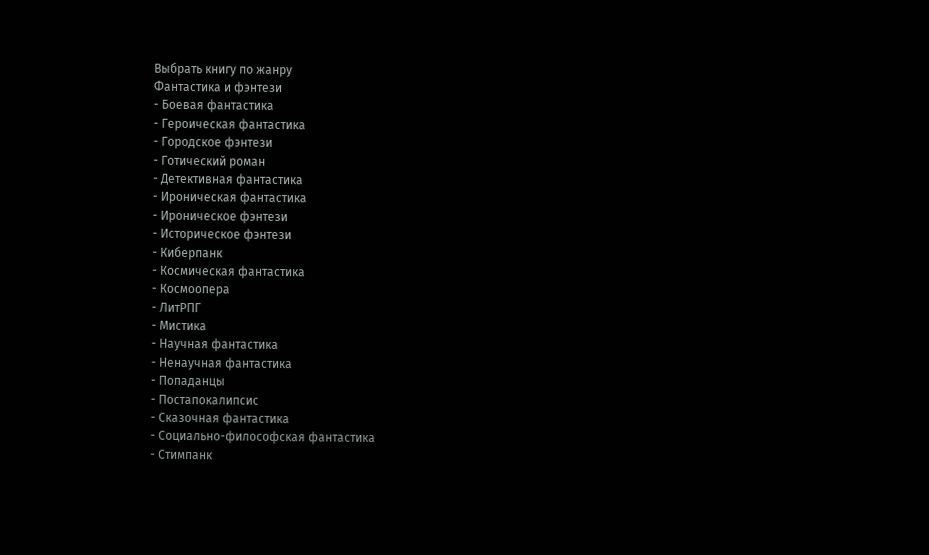Выбрать книгу по жанру
Фантастика и фэнтези
- Боевая фантастика
- Героическая фантастика
- Городское фэнтези
- Готический роман
- Детективная фантастика
- Ироническая фантастика
- Ироническое фэнтези
- Историческое фэнтези
- Киберпанк
- Космическая фантастика
- Космоопера
- ЛитРПГ
- Мистика
- Научная фантастика
- Ненаучная фантастика
- Попаданцы
- Постапокалипсис
- Сказочная фантастика
- Социально-философская фантастика
- Стимпанк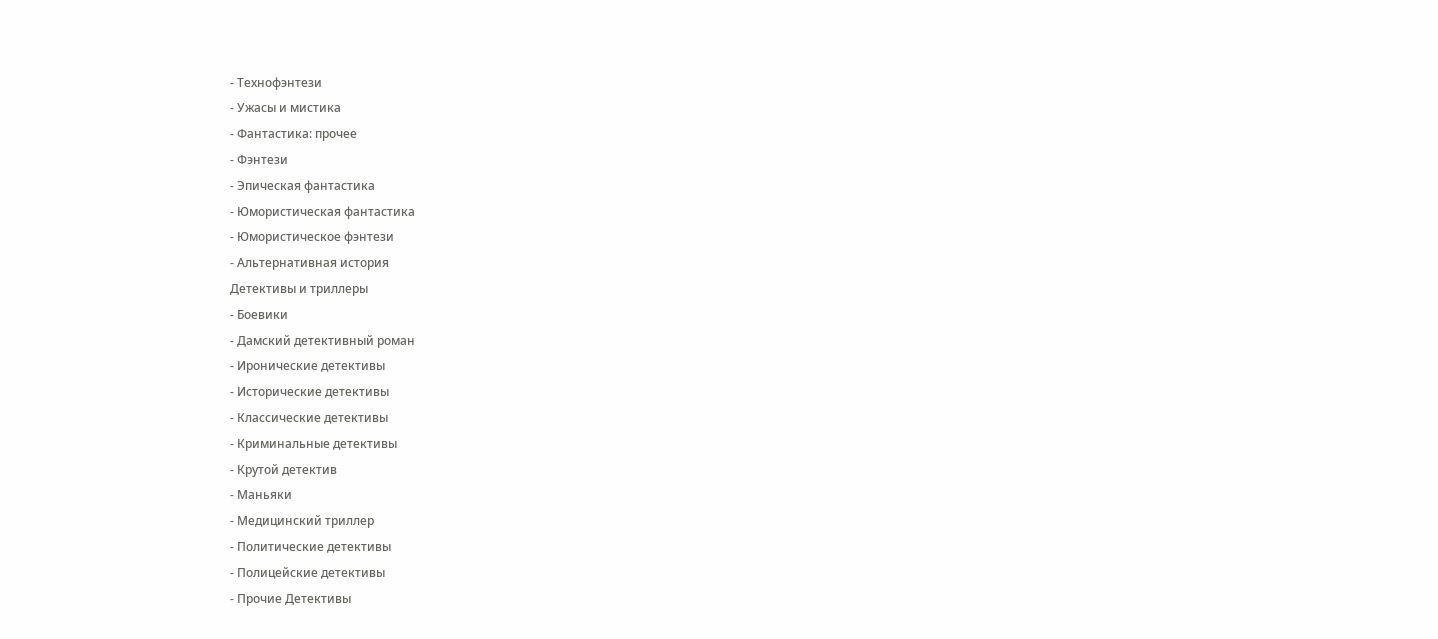- Технофэнтези
- Ужасы и мистика
- Фантастика: прочее
- Фэнтези
- Эпическая фантастика
- Юмористическая фантастика
- Юмористическое фэнтези
- Альтернативная история
Детективы и триллеры
- Боевики
- Дамский детективный роман
- Иронические детективы
- Исторические детективы
- Классические детективы
- Криминальные детективы
- Крутой детектив
- Маньяки
- Медицинский триллер
- Политические детективы
- Полицейские детективы
- Прочие Детективы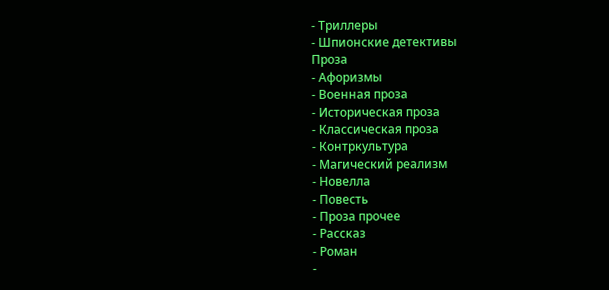- Триллеры
- Шпионские детективы
Проза
- Афоризмы
- Военная проза
- Историческая проза
- Классическая проза
- Контркультура
- Магический реализм
- Новелла
- Повесть
- Проза прочее
- Рассказ
- Роман
-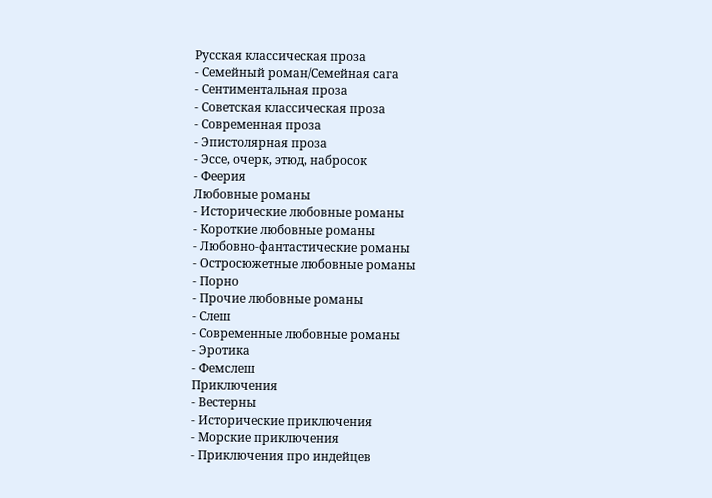Русская классическая проза
- Семейный роман/Семейная сага
- Сентиментальная проза
- Советская классическая проза
- Современная проза
- Эпистолярная проза
- Эссе, очерк, этюд, набросок
- Феерия
Любовные романы
- Исторические любовные романы
- Короткие любовные романы
- Любовно-фантастические романы
- Остросюжетные любовные романы
- Порно
- Прочие любовные романы
- Слеш
- Современные любовные романы
- Эротика
- Фемслеш
Приключения
- Вестерны
- Исторические приключения
- Морские приключения
- Приключения про индейцев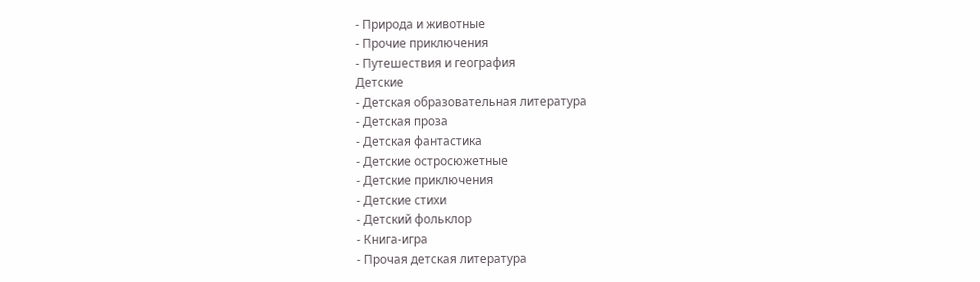- Природа и животные
- Прочие приключения
- Путешествия и география
Детские
- Детская образовательная литература
- Детская проза
- Детская фантастика
- Детские остросюжетные
- Детские приключения
- Детские стихи
- Детский фольклор
- Книга-игра
- Прочая детская литература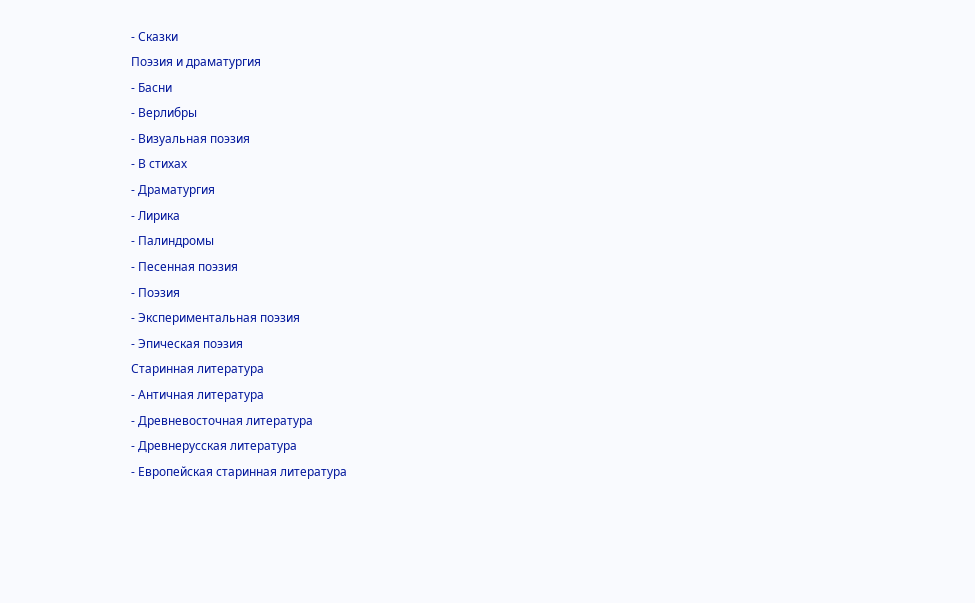- Сказки
Поэзия и драматургия
- Басни
- Верлибры
- Визуальная поэзия
- В стихах
- Драматургия
- Лирика
- Палиндромы
- Песенная поэзия
- Поэзия
- Экспериментальная поэзия
- Эпическая поэзия
Старинная литература
- Античная литература
- Древневосточная литература
- Древнерусская литература
- Европейская старинная литература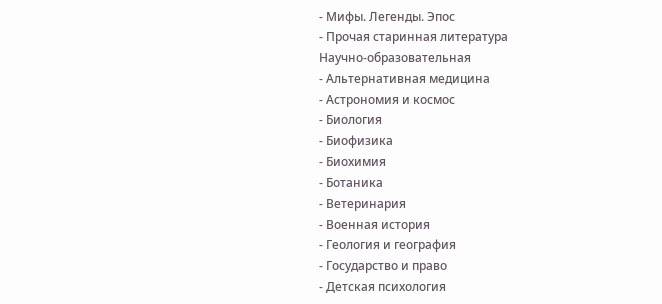- Мифы. Легенды. Эпос
- Прочая старинная литература
Научно-образовательная
- Альтернативная медицина
- Астрономия и космос
- Биология
- Биофизика
- Биохимия
- Ботаника
- Ветеринария
- Военная история
- Геология и география
- Государство и право
- Детская психология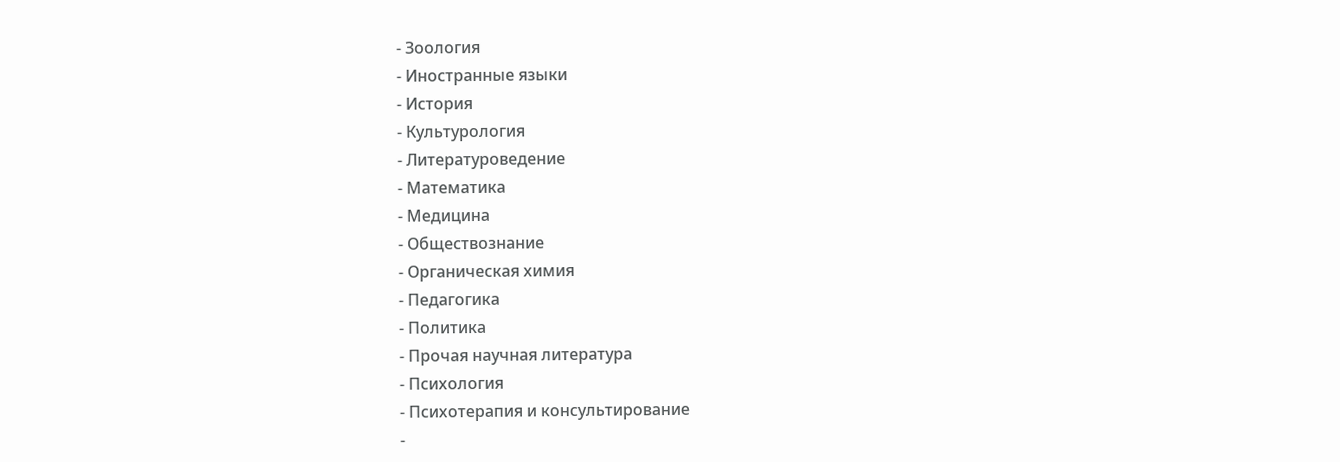- Зоология
- Иностранные языки
- История
- Культурология
- Литературоведение
- Математика
- Медицина
- Обществознание
- Органическая химия
- Педагогика
- Политика
- Прочая научная литература
- Психология
- Психотерапия и консультирование
-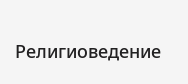Религиоведение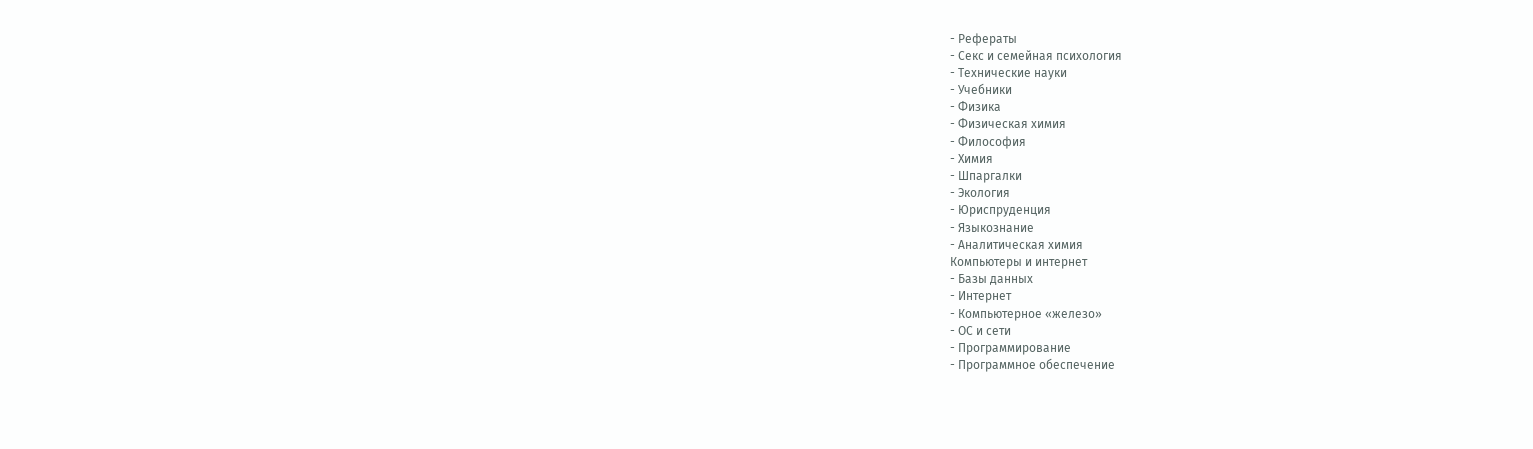- Рефераты
- Секс и семейная психология
- Технические науки
- Учебники
- Физика
- Физическая химия
- Философия
- Химия
- Шпаргалки
- Экология
- Юриспруденция
- Языкознание
- Аналитическая химия
Компьютеры и интернет
- Базы данных
- Интернет
- Компьютерное «железо»
- ОС и сети
- Программирование
- Программное обеспечение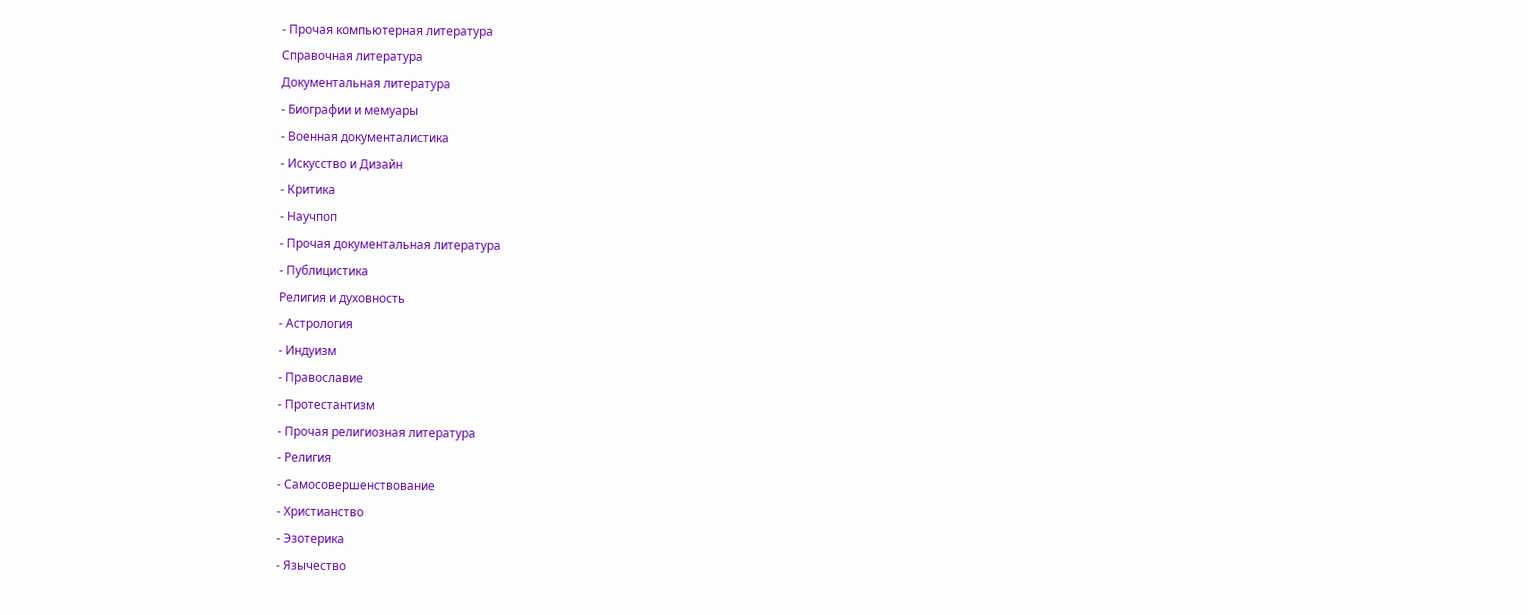- Прочая компьютерная литература
Справочная литература
Документальная литература
- Биографии и мемуары
- Военная документалистика
- Искусство и Дизайн
- Критика
- Научпоп
- Прочая документальная литература
- Публицистика
Религия и духовность
- Астрология
- Индуизм
- Православие
- Протестантизм
- Прочая религиозная литература
- Религия
- Самосовершенствование
- Христианство
- Эзотерика
- Язычество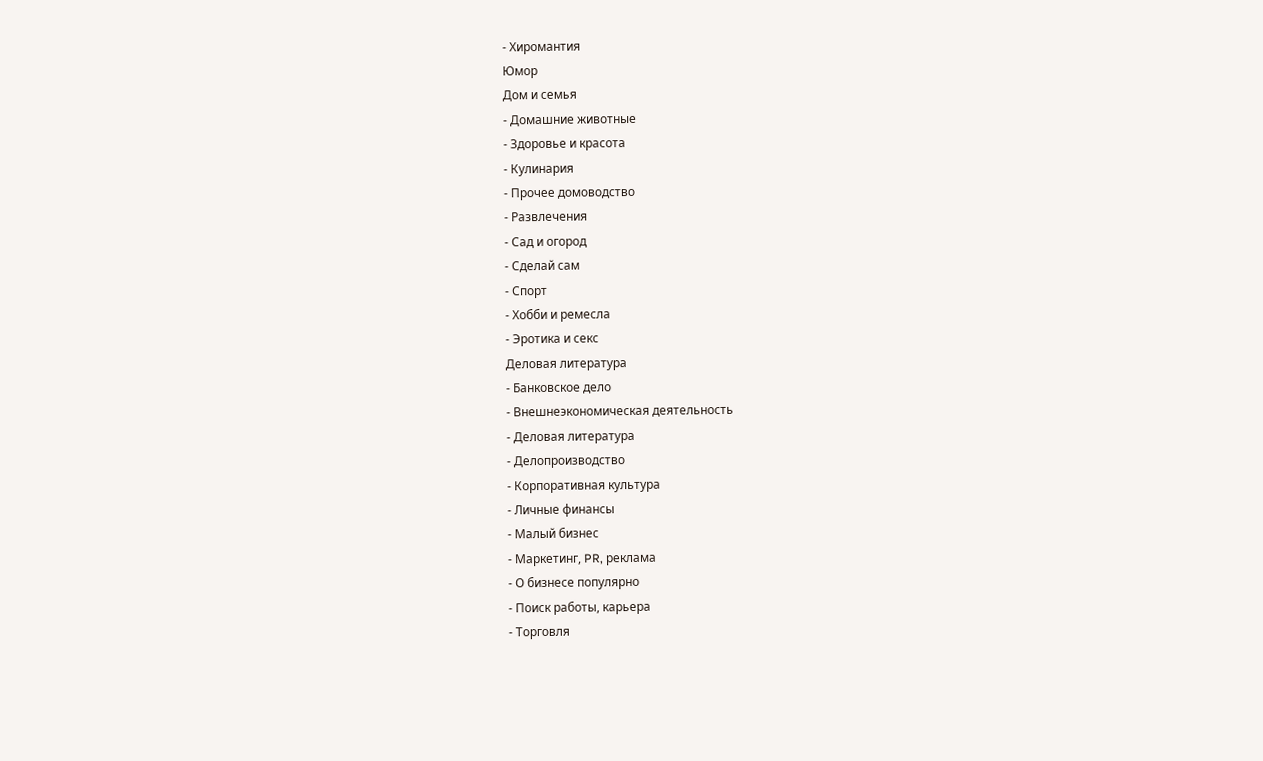- Хиромантия
Юмор
Дом и семья
- Домашние животные
- Здоровье и красота
- Кулинария
- Прочее домоводство
- Развлечения
- Сад и огород
- Сделай сам
- Спорт
- Хобби и ремесла
- Эротика и секс
Деловая литература
- Банковское дело
- Внешнеэкономическая деятельность
- Деловая литература
- Делопроизводство
- Корпоративная культура
- Личные финансы
- Малый бизнес
- Маркетинг, PR, реклама
- О бизнесе популярно
- Поиск работы, карьера
- Торговля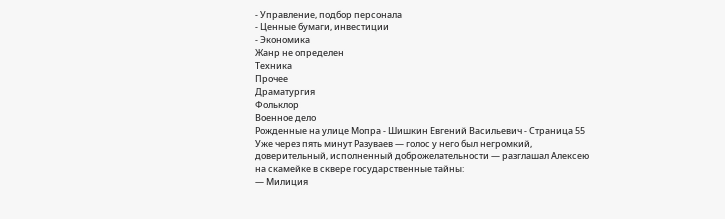- Управление, подбор персонала
- Ценные бумаги, инвестиции
- Экономика
Жанр не определен
Техника
Прочее
Драматургия
Фольклор
Военное дело
Рожденные на улице Мопра - Шишкин Евгений Васильевич - Страница 55
Уже через пять минут Разуваев — голос у него был негромкий, доверительный, исполненный доброжелательности — разглашал Алексею на скамейке в сквере государственные тайны:
— Милиция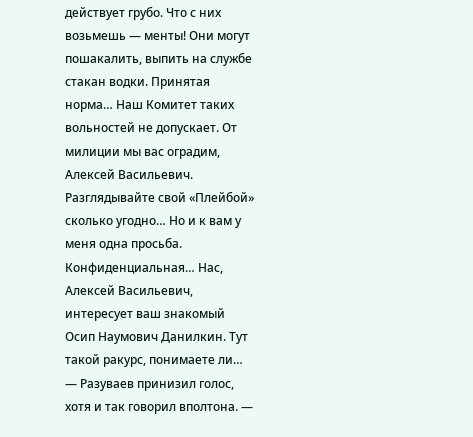действует грубо. Что с них возьмешь — менты! Они могут пошакалить, выпить на службе стакан водки. Принятая норма… Наш Комитет таких вольностей не допускает. От милиции мы вас оградим, Алексей Васильевич. Разглядывайте свой «Плейбой» сколько угодно… Но и к вам у меня одна просьба. Конфиденциальная… Нас, Алексей Васильевич, интересует ваш знакомый Осип Наумович Данилкин. Тут такой ракурс, понимаете ли… — Разуваев принизил голос, хотя и так говорил вполтона. —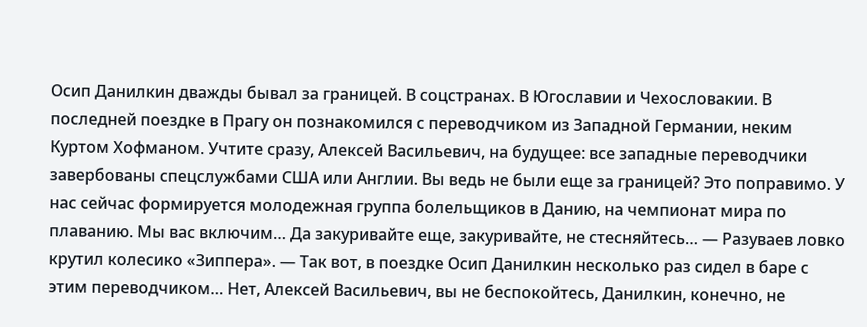Осип Данилкин дважды бывал за границей. В соцстранах. В Югославии и Чехословакии. В последней поездке в Прагу он познакомился с переводчиком из Западной Германии, неким Куртом Хофманом. Учтите сразу, Алексей Васильевич, на будущее: все западные переводчики завербованы спецслужбами США или Англии. Вы ведь не были еще за границей? Это поправимо. У нас сейчас формируется молодежная группа болельщиков в Данию, на чемпионат мира по плаванию. Мы вас включим… Да закуривайте еще, закуривайте, не стесняйтесь… — Разуваев ловко крутил колесико «Зиппера». — Так вот, в поездке Осип Данилкин несколько раз сидел в баре с этим переводчиком… Нет, Алексей Васильевич, вы не беспокойтесь, Данилкин, конечно, не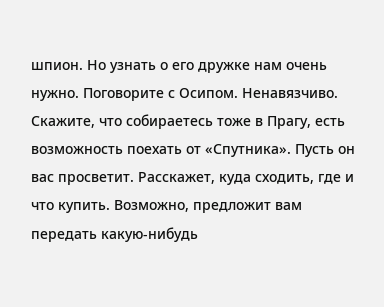шпион. Но узнать о его дружке нам очень нужно. Поговорите с Осипом. Ненавязчиво. Скажите, что собираетесь тоже в Прагу, есть возможность поехать от «Спутника». Пусть он вас просветит. Расскажет, куда сходить, где и что купить. Возможно, предложит вам передать какую-нибудь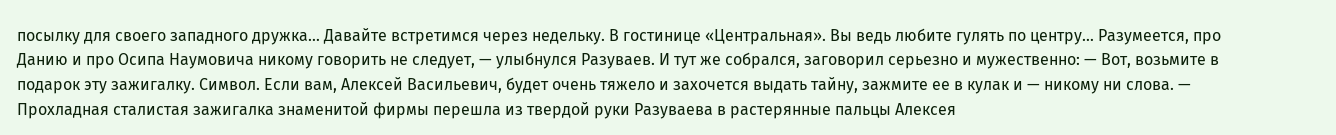посылку для своего западного дружка… Давайте встретимся через недельку. В гостинице «Центральная». Вы ведь любите гулять по центру… Разумеется, про Данию и про Осипа Наумовича никому говорить не следует, — улыбнулся Разуваев. И тут же собрался, заговорил серьезно и мужественно: — Вот, возьмите в подарок эту зажигалку. Символ. Если вам, Алексей Васильевич, будет очень тяжело и захочется выдать тайну, зажмите ее в кулак и — никому ни слова. — Прохладная сталистая зажигалка знаменитой фирмы перешла из твердой руки Разуваева в растерянные пальцы Алексея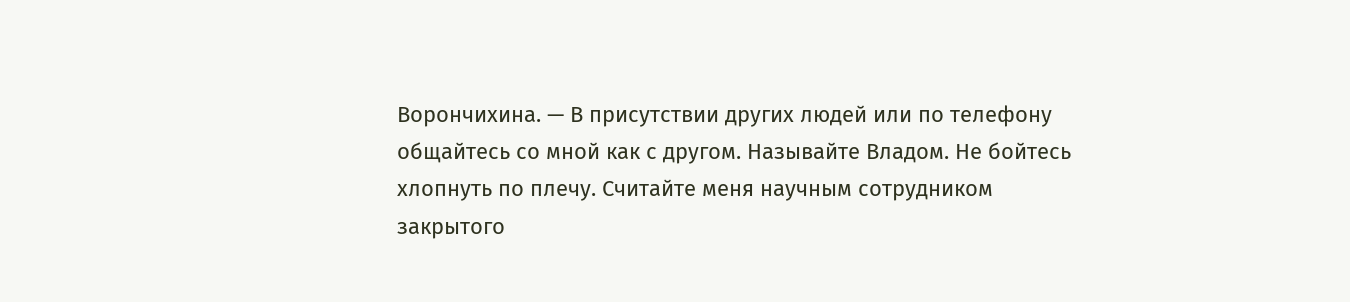Ворончихина. — В присутствии других людей или по телефону общайтесь со мной как с другом. Называйте Владом. Не бойтесь хлопнуть по плечу. Считайте меня научным сотрудником закрытого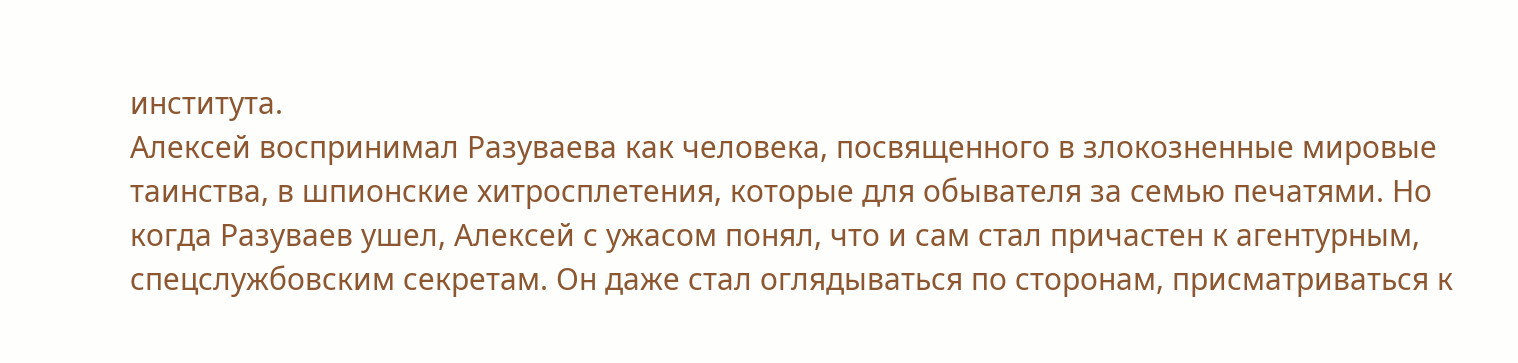института.
Алексей воспринимал Разуваева как человека, посвященного в злокозненные мировые таинства, в шпионские хитросплетения, которые для обывателя за семью печатями. Но когда Разуваев ушел, Алексей с ужасом понял, что и сам стал причастен к агентурным, спецслужбовским секретам. Он даже стал оглядываться по сторонам, присматриваться к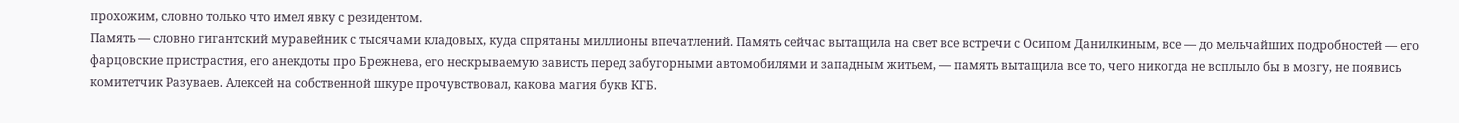прохожим, словно только что имел явку с резидентом.
Память — словно гигантский муравейник с тысячами кладовых, куда спрятаны миллионы впечатлений. Память сейчас вытащила на свет все встречи с Осипом Данилкиным, все — до мельчайших подробностей — его фарцовские пристрастия, его анекдоты про Брежнева, его нескрываемую зависть перед забугорными автомобилями и западным житьем, — память вытащила все то, чего никогда не всплыло бы в мозгу, не появись комитетчик Разуваев. Алексей на собственной шкуре прочувствовал, какова магия букв КГБ.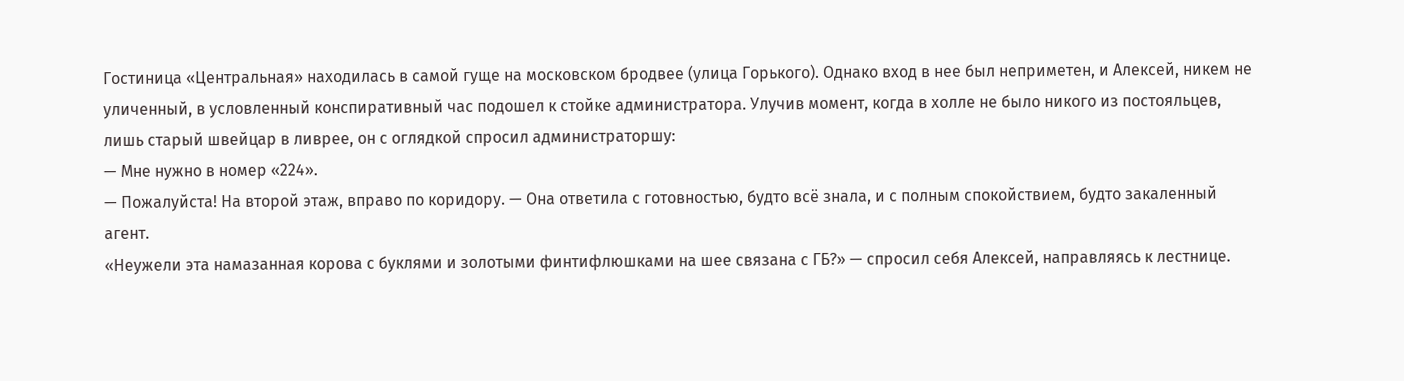Гостиница «Центральная» находилась в самой гуще на московском бродвее (улица Горького). Однако вход в нее был неприметен, и Алексей, никем не уличенный, в условленный конспиративный час подошел к стойке администратора. Улучив момент, когда в холле не было никого из постояльцев, лишь старый швейцар в ливрее, он с оглядкой спросил администраторшу:
— Мне нужно в номер «224».
— Пожалуйста! На второй этаж, вправо по коридору. — Она ответила с готовностью, будто всё знала, и с полным спокойствием, будто закаленный агент.
«Неужели эта намазанная корова с буклями и золотыми финтифлюшками на шее связана с ГБ?» — спросил себя Алексей, направляясь к лестнице.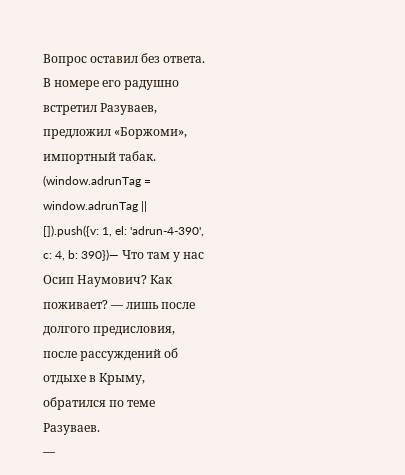Вопрос оставил без ответа.
В номере его радушно встретил Разуваев, предложил «Боржоми», импортный табак.
(window.adrunTag = window.adrunTag || []).push({v: 1, el: 'adrun-4-390', c: 4, b: 390})— Что там у нас Осип Наумович? Как поживает? — лишь после долгого предисловия, после рассуждений об отдыхе в Крыму, обратился по теме Разуваев.
—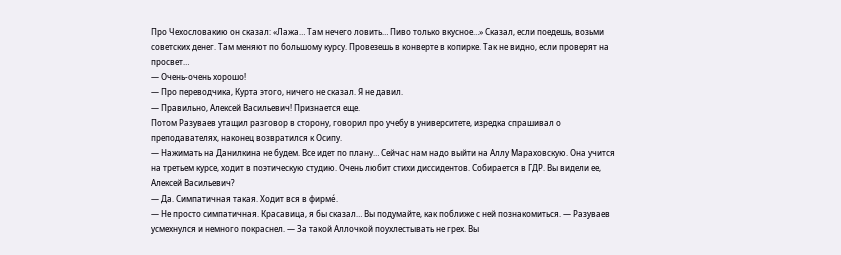Про Чехословакию он сказал: «Лажа… Там нечего ловить… Пиво только вкусное…» Сказал, если поедешь, возьми советских денег. Там меняют по большому курсу. Провезешь в конверте в копирке. Так не видно, если проверят на просвет…
— Очень-очень хорошо!
— Про переводчика, Курта этого, ничего не сказал. Я не давил.
— Правильно, Алексей Васильевич! Признается еще.
Потом Разуваев утащил разговор в сторону, говорил про учебу в университете, изредка спрашивал о преподавателях, наконец возвратился к Осипу.
— Нажимать на Данилкина не будем. Все идет по плану… Сейчас нам надо выйти на Аллу Мараховскую. Она учится на третьем курсе, ходит в поэтическую студию. Очень любит стихи диссидентов. Собирается в ГДР. Вы видели ее, Алексей Васильевич?
— Да. Симпатичная такая. Ходит вся в фирмé.
— Не просто симпатичная. Красавица, я бы сказал… Вы подумайте, как поближе с ней познакомиться. — Разуваев усмехнулся и немного покраснел. — За такой Аллочкой поухлестывать не грех. Вы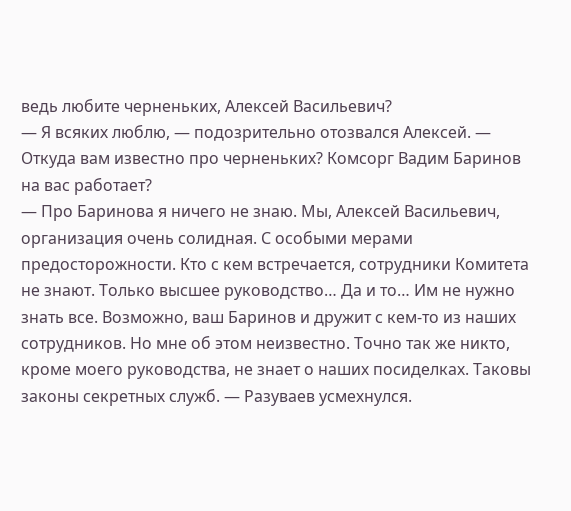ведь любите черненьких, Алексей Васильевич?
— Я всяких люблю, — подозрительно отозвался Алексей. — Откуда вам известно про черненьких? Комсорг Вадим Баринов на вас работает?
— Про Баринова я ничего не знаю. Мы, Алексей Васильевич, организация очень солидная. С особыми мерами предосторожности. Кто с кем встречается, сотрудники Комитета не знают. Только высшее руководство… Да и то… Им не нужно знать все. Возможно, ваш Баринов и дружит с кем-то из наших сотрудников. Но мне об этом неизвестно. Точно так же никто, кроме моего руководства, не знает о наших посиделках. Таковы законы секретных служб. — Разуваев усмехнулся.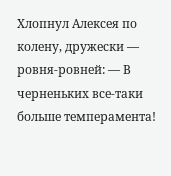Хлопнул Алексея по колену, дружески — ровня-ровней: — В черненьких все-таки больше темперамента!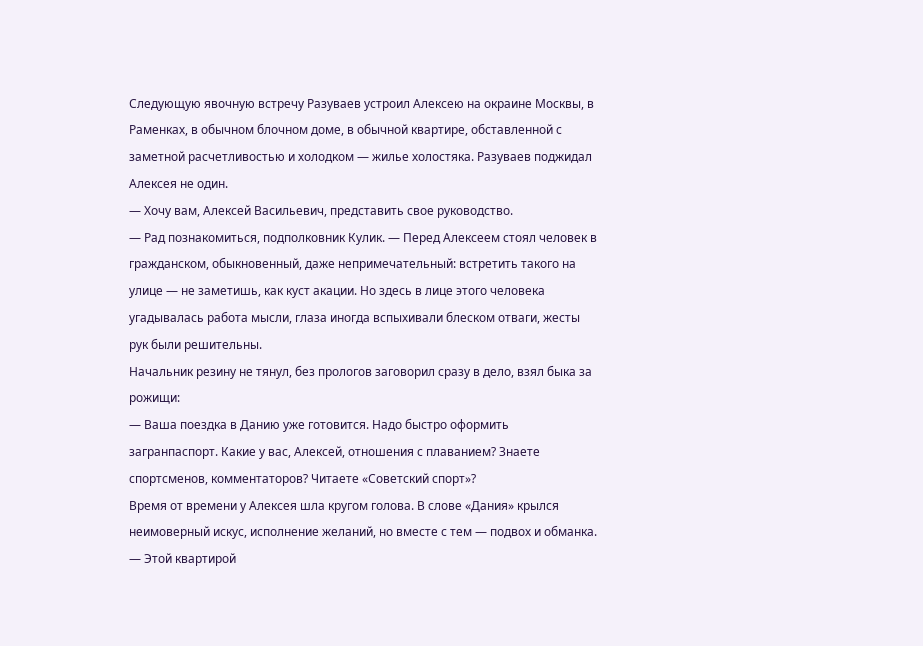Следующую явочную встречу Разуваев устроил Алексею на окраине Москвы, в Раменках, в обычном блочном доме, в обычной квартире, обставленной с заметной расчетливостью и холодком — жилье холостяка. Разуваев поджидал Алексея не один.
— Хочу вам, Алексей Васильевич, представить свое руководство.
— Рад познакомиться, подполковник Кулик. — Перед Алексеем стоял человек в гражданском, обыкновенный, даже непримечательный: встретить такого на улице — не заметишь, как куст акации. Но здесь в лице этого человека угадывалась работа мысли, глаза иногда вспыхивали блеском отваги, жесты рук были решительны.
Начальник резину не тянул, без прологов заговорил сразу в дело, взял быка за рожищи:
— Ваша поездка в Данию уже готовится. Надо быстро оформить загранпаспорт. Какие у вас, Алексей, отношения с плаванием? Знаете спортсменов, комментаторов? Читаете «Советский спорт»?
Время от времени у Алексея шла кругом голова. В слове «Дания» крылся неимоверный искус, исполнение желаний, но вместе с тем — подвох и обманка.
— Этой квартирой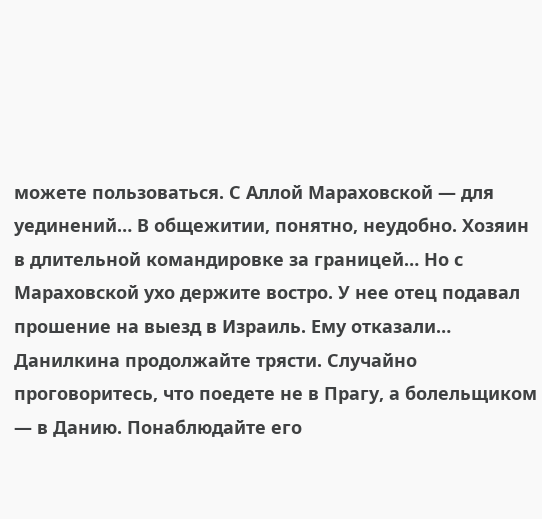можете пользоваться. С Аллой Мараховской — для уединений… В общежитии, понятно, неудобно. Хозяин в длительной командировке за границей… Но с Мараховской ухо держите востро. У нее отец подавал прошение на выезд в Израиль. Ему отказали… Данилкина продолжайте трясти. Случайно проговоритесь, что поедете не в Прагу, а болельщиком — в Данию. Понаблюдайте его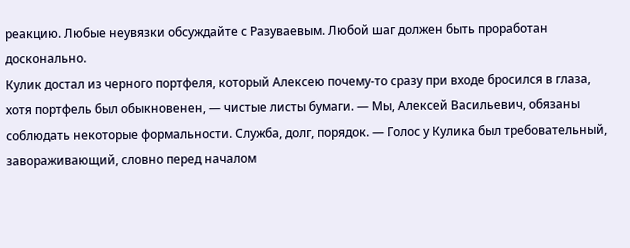реакцию. Любые неувязки обсуждайте с Разуваевым. Любой шаг должен быть проработан досконально.
Кулик достал из черного портфеля, который Алексею почему-то сразу при входе бросился в глаза, хотя портфель был обыкновенен, — чистые листы бумаги. — Мы, Алексей Васильевич, обязаны соблюдать некоторые формальности. Служба, долг, порядок. — Голос у Кулика был требовательный, завораживающий, словно перед началом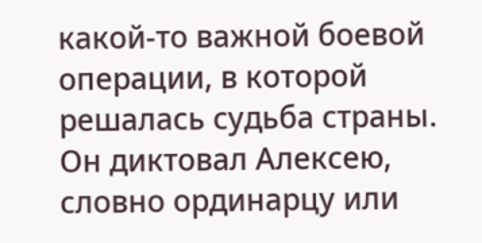какой-то важной боевой операции, в которой решалась судьба страны. Он диктовал Алексею, словно ординарцу или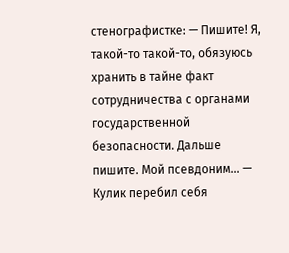стенографистке: — Пишите! Я, такой-то такой-то, обязуюсь хранить в тайне факт сотрудничества с органами государственной безопасности. Дальше пишите. Мой псевдоним… — Кулик перебил себя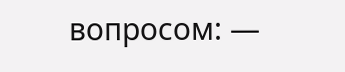вопросом: —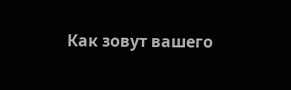Как зовут вашего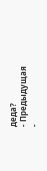деда?
- Предыдущая
-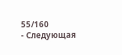55/160
- Следующая